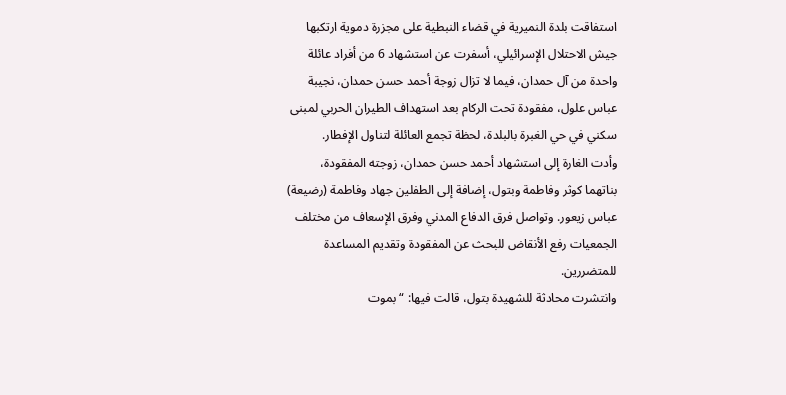استفاقت بلدة النميرية في قضاء النبطية على مجزرة دموية ارتكبها جيش الاحتلال الإسرائيلي، أسفرت عن استشهاد 6 من أفراد عائلة واحدة من آل حمدان، فيما لا تزال زوجة أحمد حسن حمدان، نجيبة عباس علول، مفقودة تحت الركام بعد استهداف الطيران الحربي لمبنى سكني في حي الغبرة بالبلدة، لحظة تجمع العائلة لتناول الإفطار.
وأدت الغارة إلى استشهاد أحمد حسن حمدان، زوجته المفقودة، بناتهما كوثر وفاطمة وبتول، إضافة إلى الطفلين جهاد وفاطمة (رضيعة) عباس زيعور. وتواصل فرق الدفاع المدني وفرق الإسعاف من مختلف الجمعيات رفع الأنقاض للبحث عن المفقودة وتقديم المساعدة للمتضررين.
وانتشرت محادثة للشهيدة بتول، قالت فيها: “بموت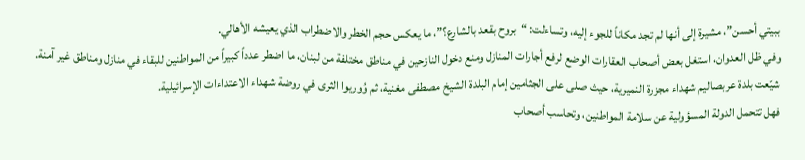ببيتي أحسن”، مشيرة إلى أنها لم تجد مكاناً للجوء إليه، وتساءلت: “بروح بقعد بالشارع؟”، ما يعكس حجم الخطر والاضطراب الذي يعيشه الأهالي.
وفي ظل العدوان، استغل بعض أصحاب العقارات الوضع لرفع أجارات المنازل ومنع دخول النازحين في مناطق مختلفة من لبنان، ما اضطر عدداً كبيراً من المواطنين للبقاء في منازل ومناطق غير آمنة.
شيّعت بلدة عربصاليم شهداء مجزرة النميرية، حيث صلى على الجثامين إمام البلدة الشيخ مصطفى مغنية، ثم وُوريوا الثرى في روضة شهداء الاعتداءات الإسرائيلية.
فهل تتحمل الدولة المسؤولية عن سلامة المواطنين، وتحاسب أصحاب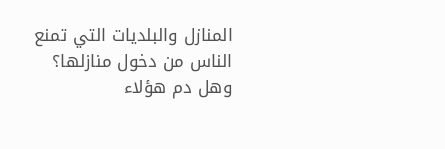المنازل والبلديات التي تمنع الناس من دخول منازلها؟ وهل دم هؤلاء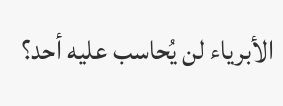الأبرياء لن يُحاسب عليه أحد؟